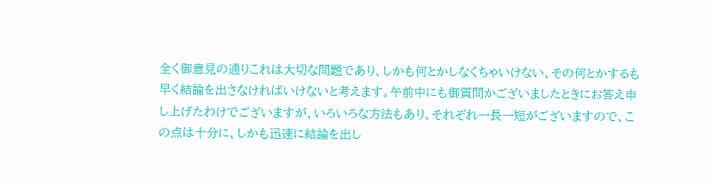全く御意見の通りこれは大切な問題であり、しかも何とかしなくちゃいけない、その何とかするも早く結論を出さなければいけないと考えます。午前中にも御質問かございましたときにお答え申し上げたわけでございますが、いろいろな方法もあり、それぞれ一長一短がございますので、この点は十分に、しかも迅速に結論を出し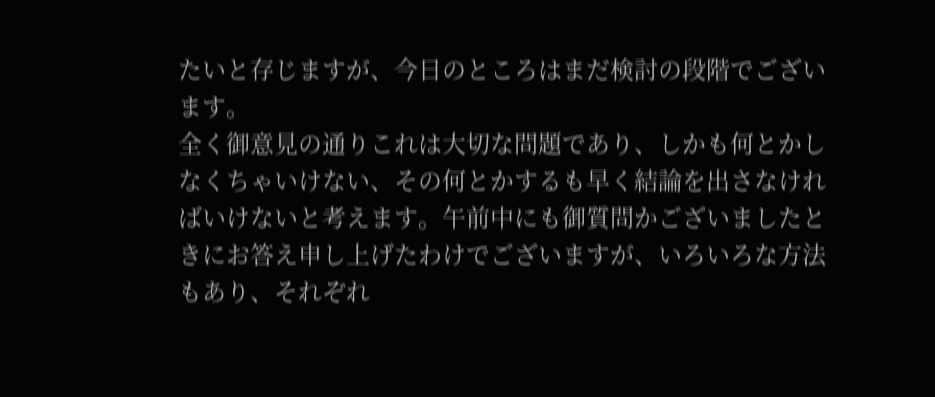たいと存じますが、今日のところはまだ検討の段階でございます。
全く御意見の通りこれは大切な問題であり、しかも何とかしなくちゃいけない、その何とかするも早く結論を出さなければいけないと考えます。午前中にも御質問かございましたときにお答え申し上げたわけでございますが、いろいろな方法もあり、それぞれ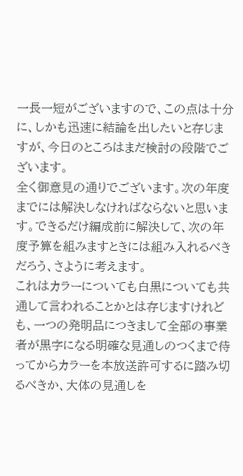一長一短がございますので、この点は十分に、しかも迅速に結論を出したいと存じますが、今日のところはまだ検討の段階でございます。
全く御意見の通りでございます。次の年度までには解決しなければならないと思います。できるだけ編成前に解決して、次の年度予算を組みますときには組み入れるべきだろう、さように考えます。
これはカラーについても白黒についても共通して言われることかとは存じますけれども、一つの発明品につきまして全部の事業者が黒字になる明確な見通しのつくまで待ってからカラーを本放送許可するに踏み切るべきか、大体の見通しを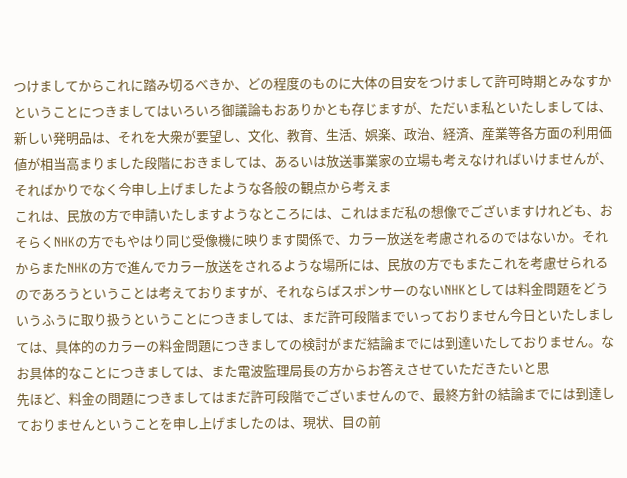つけましてからこれに踏み切るべきか、どの程度のものに大体の目安をつけまして許可時期とみなすかということにつきましてはいろいろ御議論もおありかとも存じますが、ただいま私といたしましては、新しい発明品は、それを大衆が要望し、文化、教育、生活、娯楽、政治、経済、産業等各方面の利用価値が相当高まりました段階におきましては、あるいは放送事業家の立場も考えなければいけませんが、そればかりでなく今申し上げましたような各般の観点から考えま
これは、民放の方で申請いたしますようなところには、これはまだ私の想像でございますけれども、おそらくNHKの方でもやはり同じ受像機に映ります関係で、カラー放送を考慮されるのではないか。それからまたNHKの方で進んでカラー放送をされるような場所には、民放の方でもまたこれを考慮せられるのであろうということは考えておりますが、それならばスポンサーのないNHKとしては料金問題をどういうふうに取り扱うということにつきましては、まだ許可段階までいっておりません今日といたしましては、具体的のカラーの料金問題につきましての検討がまだ結論までには到達いたしておりません。なお具体的なことにつきましては、また電波監理局長の方からお答えさせていただきたいと思
先ほど、料金の問題につきましてはまだ許可段階でございませんので、最終方針の結論までには到達しておりませんということを申し上げましたのは、現状、目の前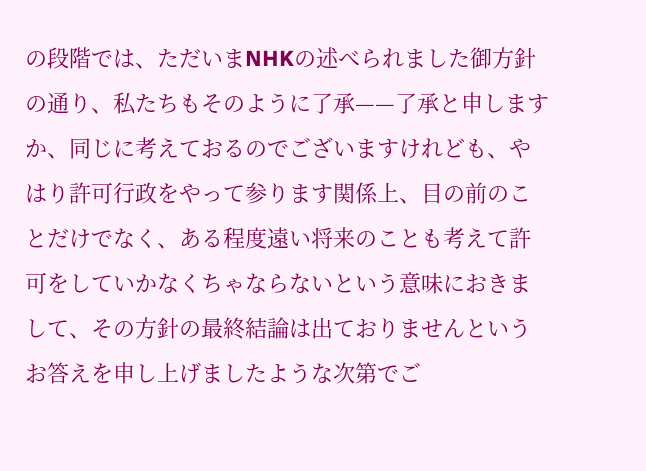の段階では、ただいまNHKの述べられました御方針の通り、私たちもそのように了承——了承と申しますか、同じに考えておるのでございますけれども、やはり許可行政をやって参ります関係上、目の前のことだけでなく、ある程度遠い将来のことも考えて許可をしていかなくちゃならないという意味におきまして、その方針の最終結論は出ておりませんというお答えを申し上げましたような次第でご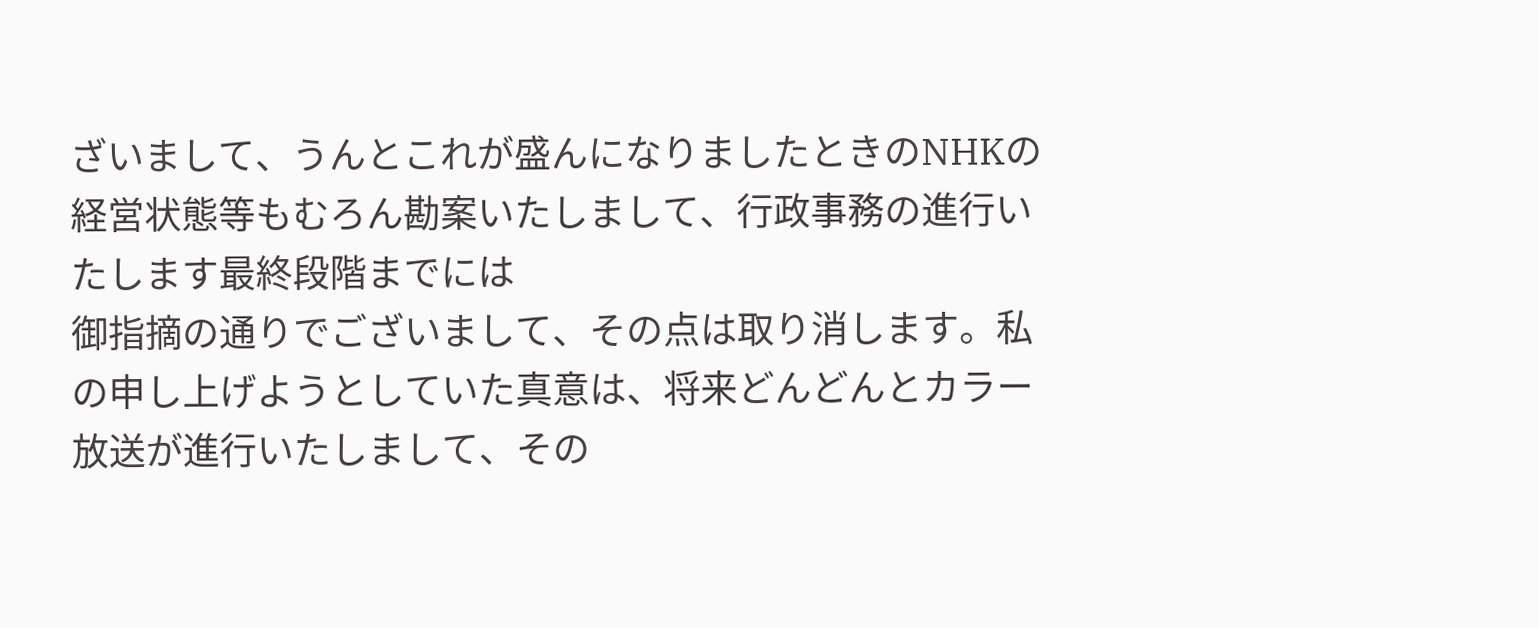ざいまして、うんとこれが盛んになりましたときのNHKの経営状態等もむろん勘案いたしまして、行政事務の進行いたします最終段階までには
御指摘の通りでございまして、その点は取り消します。私の申し上げようとしていた真意は、将来どんどんとカラー放送が進行いたしまして、その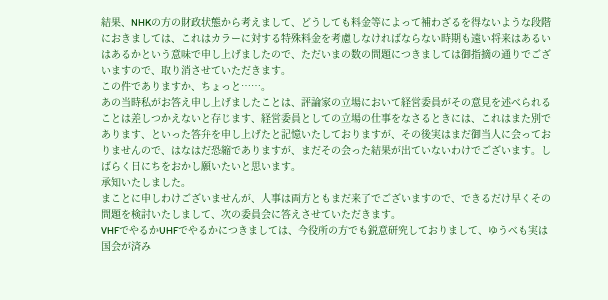結果、NHKの方の財政状態から考えまして、どうしても料金等によって補わざるを得ないような段階におきましては、これはカラーに対する特殊料金を考慮しなければならない時期も遠い将来はあるいはあるかという意味で申し上げましたので、ただいまの数の問題につきましては御指摘の通りでございますので、取り消させていただきます。
この件でありますか、ちょっと……。
あの当時私がお答え申し上げましたことは、評論家の立場において経営委員がその意見を述べられることは差しつかえないと存じます、経営委員としての立場の仕事をなさるときには、これはまた別であります、といった答弁を申し上げたと記憶いたしておりますが、その後実はまだ御当人に会っておりませんので、はなはだ恐縮でありますが、まだその会った結果が出ていないわけでございます。しばらく日にちをおかし願いたいと思います。
承知いたしました。
まことに申しわけございませんが、人事は両方ともまだ来了でございますので、できるだけ早くその問題を検討いたしまして、次の委員会に答えさせていただきます。
VHFでやるかUHFでやるかにつきましては、今役所の方でも鋭意研究しておりまして、ゆうべも実は国会が済み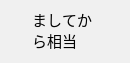ましてから相当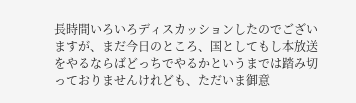長時間いろいろディスカッションしたのでございますが、まだ今日のところ、国としてもし本放送をやるならばどっちでやるかというまでは踏み切っておりませんけれども、ただいま御意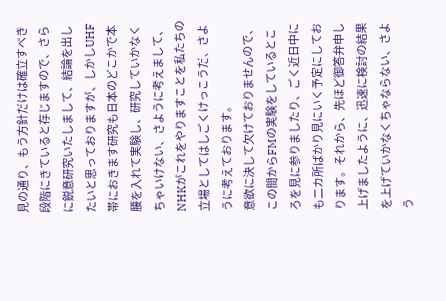見の通り、もう方針だけは確立すべき段階にきていると存じますので、さらに鋭意研究いたしまして、結論を出したいと思っておりますが、しかしUHF帯におきます研究も日本のどこかで本腰を入れて実験し、研究していかなくちゃいけない、さように考えまして、NHKがこれをやりますことを私たちの立場としてはしごくけっこうだ、さように考えております。
意欲に決して欠けておりませんので、この間からFMの実験をしているところを見に参りましたり、ごく近日中にも二カ所ばかり見にいく予定にしております。それから、先ほど御答弁申し上げましたように、迅速に検討の結果を上げていかなくちゃならない、さよう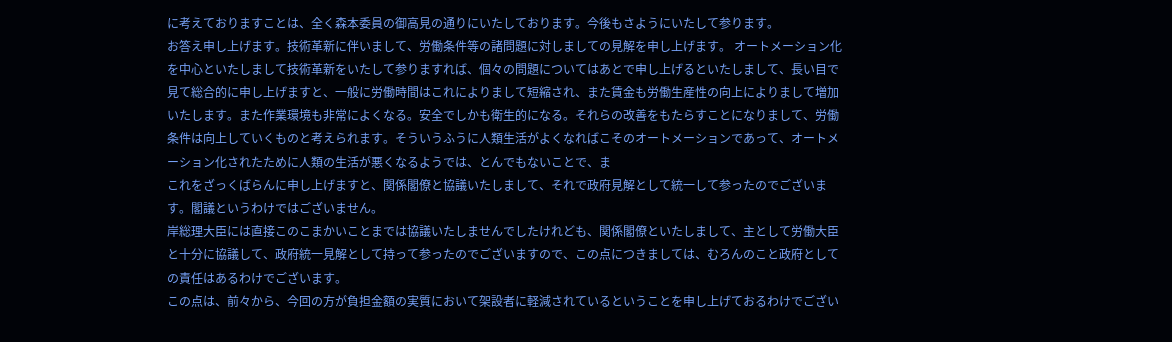に考えておりますことは、全く森本委員の御高見の通りにいたしております。今後もさようにいたして参ります。
お答え申し上げます。技術革新に伴いまして、労働条件等の諸問題に対しましての見解を申し上げます。 オートメーション化を中心といたしまして技術革新をいたして参りますれば、個々の問題についてはあとで申し上げるといたしまして、長い目で見て総合的に申し上げますと、一般に労働時間はこれによりまして短縮され、また賃金も労働生産性の向上によりまして増加いたします。また作業環境も非常によくなる。安全でしかも衛生的になる。それらの改善をもたらすことになりまして、労働条件は向上していくものと考えられます。そういうふうに人類生活がよくなればこそのオートメーションであって、オートメーション化されたために人類の生活が悪くなるようでは、とんでもないことで、ま
これをざっくばらんに申し上げますと、関係閣僚と協議いたしまして、それで政府見解として統一して参ったのでございます。閣議というわけではございません。
岸総理大臣には直接このこまかいことまでは協議いたしませんでしたけれども、関係閣僚といたしまして、主として労働大臣と十分に協議して、政府統一見解として持って参ったのでございますので、この点につきましては、むろんのこと政府としての責任はあるわけでございます。
この点は、前々から、今回の方が負担金額の実質において架設者に軽減されているということを申し上げておるわけでござい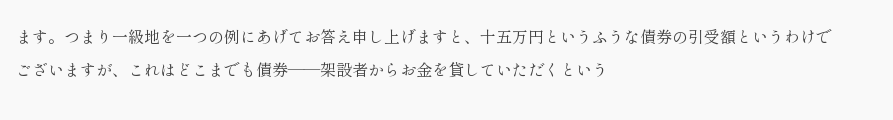ます。つまり一級地を一つの例にあげてお答え申し上げますと、十五万円というふうな債券の引受額というわけでございますが、これはどこまでも債券——架設者からお金を貸していただくという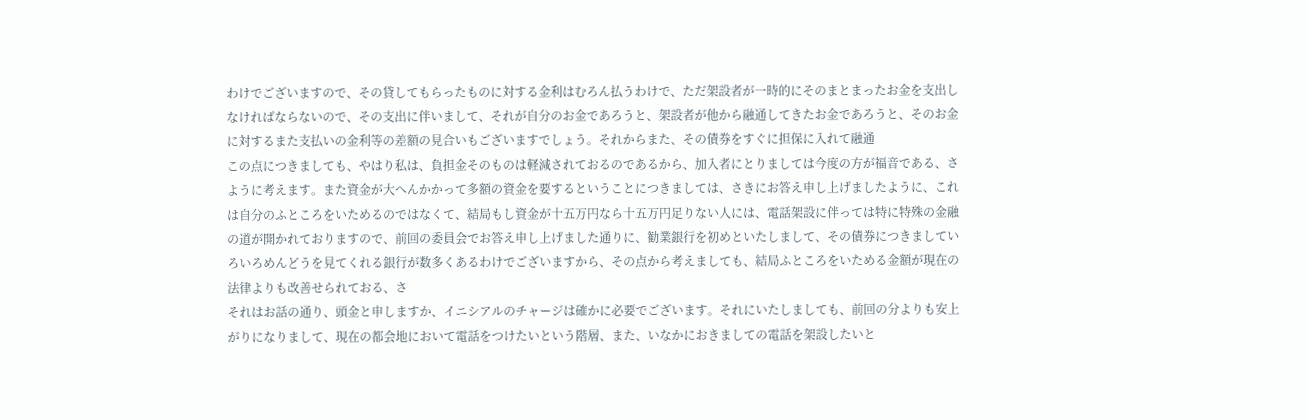わけでございますので、その貸してもらったものに対する金利はむろん払うわけで、ただ架設者が一時的にそのまとまったお金を支出しなければならないので、その支出に伴いまして、それが自分のお金であろうと、架設者が他から融通してきたお金であろうと、そのお金に対するまた支払いの金利等の差額の見合いもございますでしょう。それからまた、その債券をすぐに担保に入れて融通
この点につきましても、やはり私は、負担金そのものは軽減されておるのであるから、加入者にとりましては今度の方が福音である、さように考えます。また資金が大へんかかって多額の資金を要するということにつきましては、さきにお答え申し上げましたように、これは自分のふところをいためるのではなくて、結局もし資金が十五万円なら十五万円足りない人には、電話架設に伴っては特に特殊の金融の道が開かれておりますので、前回の委員会でお答え申し上げました通りに、勧業銀行を初めといたしまして、その債券につきましていろいろめんどうを見てくれる銀行が数多くあるわけでございますから、その点から考えましても、結局ふところをいためる金額が現在の法律よりも改善せられておる、さ
それはお話の通り、頭金と申しますか、イニシアルのチャージは確かに必要でございます。それにいたしましても、前回の分よりも安上がりになりまして、現在の都会地において電話をつけたいという階層、また、いなかにおきましての電話を架設したいと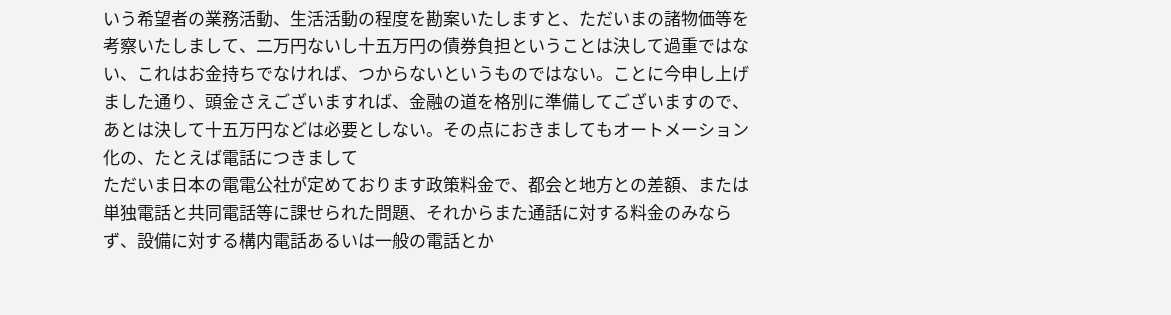いう希望者の業務活動、生活活動の程度を勘案いたしますと、ただいまの諸物価等を考察いたしまして、二万円ないし十五万円の債券負担ということは決して過重ではない、これはお金持ちでなければ、つからないというものではない。ことに今申し上げました通り、頭金さえございますれば、金融の道を格別に準備してございますので、あとは決して十五万円などは必要としない。その点におきましてもオートメーション化の、たとえば電話につきまして
ただいま日本の電電公社が定めております政策料金で、都会と地方との差額、または単独電話と共同電話等に課せられた問題、それからまた通話に対する料金のみならず、設備に対する構内電話あるいは一般の電話とか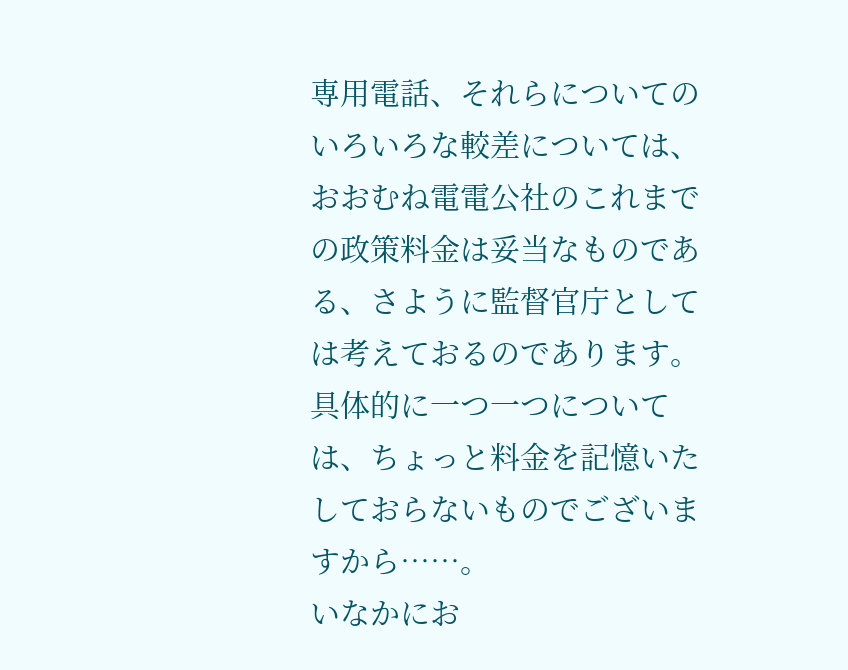専用電話、それらについてのいろいろな較差については、おおむね電電公社のこれまでの政策料金は妥当なものである、さように監督官庁としては考えておるのであります。具体的に一つ一つについては、ちょっと料金を記憶いたしておらないものでございますから……。
いなかにお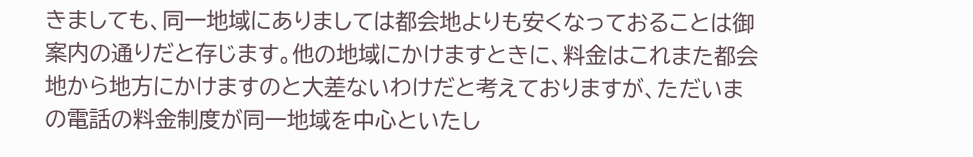きましても、同一地域にありましては都会地よりも安くなっておることは御案内の通りだと存じます。他の地域にかけますときに、料金はこれまた都会地から地方にかけますのと大差ないわけだと考えておりますが、ただいまの電話の料金制度が同一地域を中心といたし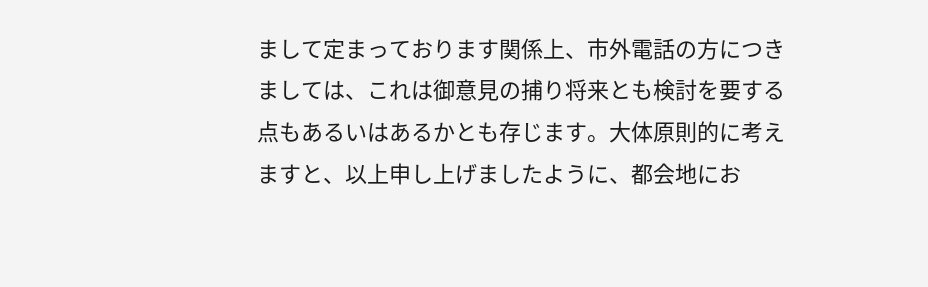まして定まっております関係上、市外電話の方につきましては、これは御意見の捕り将来とも検討を要する点もあるいはあるかとも存じます。大体原則的に考えますと、以上申し上げましたように、都会地にお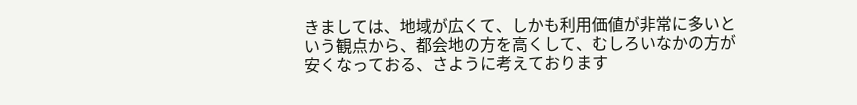きましては、地域が広くて、しかも利用価値が非常に多いという観点から、都会地の方を高くして、むしろいなかの方が安くなっておる、さように考えております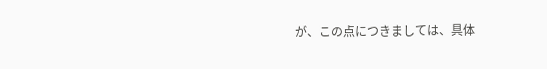が、この点につきましては、具体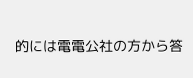的には電電公社の方から答